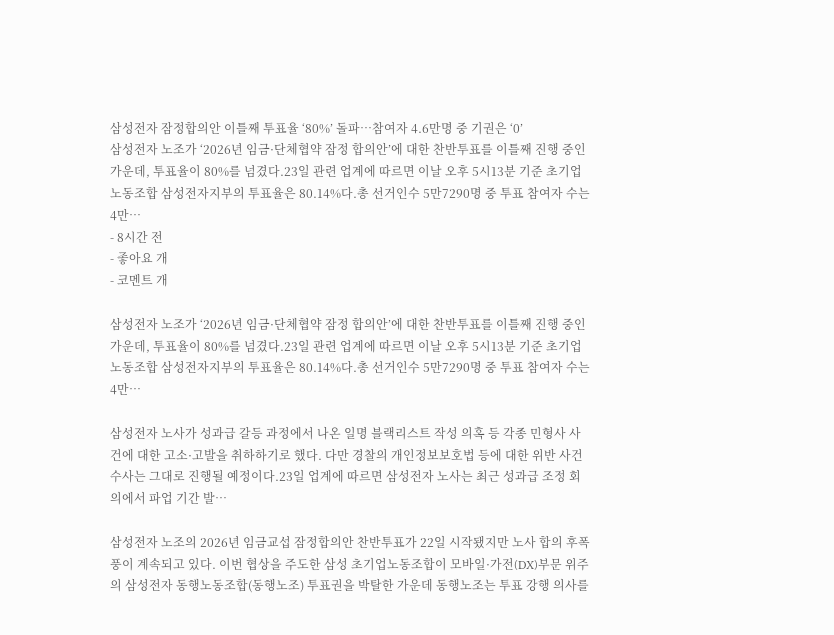삼성전자 잠정합의안 이틀째 투표율 ‘80%’ 돌파…참여자 4.6만명 중 기권은 ‘0’
삼성전자 노조가 ‘2026년 임금·단체협약 잠정 합의안’에 대한 찬반투표를 이틀째 진행 중인 가운데, 투표율이 80%를 넘겼다.23일 관련 업계에 따르면 이날 오후 5시13분 기준 초기업노동조합 삼성전자지부의 투표율은 80.14%다.총 선거인수 5만7290명 중 투표 참여자 수는 4만…
- 8시간 전
- 좋아요 개
- 코멘트 개

삼성전자 노조가 ‘2026년 임금·단체협약 잠정 합의안’에 대한 찬반투표를 이틀째 진행 중인 가운데, 투표율이 80%를 넘겼다.23일 관련 업계에 따르면 이날 오후 5시13분 기준 초기업노동조합 삼성전자지부의 투표율은 80.14%다.총 선거인수 5만7290명 중 투표 참여자 수는 4만…

삼성전자 노사가 성과급 갈등 과정에서 나온 일명 블랙리스트 작성 의혹 등 각종 민형사 사건에 대한 고소·고발을 취하하기로 했다. 다만 경찰의 개인정보보호법 등에 대한 위반 사건 수사는 그대로 진행될 예정이다.23일 업계에 따르면 삼성전자 노사는 최근 성과급 조정 회의에서 파업 기간 발…

삼성전자 노조의 2026년 임금교섭 잠정합의안 찬반투표가 22일 시작됐지만 노사 합의 후폭풍이 계속되고 있다. 이번 협상을 주도한 삼성 초기업노동조합이 모바일·가전(DX)부문 위주의 삼성전자 동행노동조합(동행노조) 투표권을 박탈한 가운데 동행노조는 투표 강행 의사를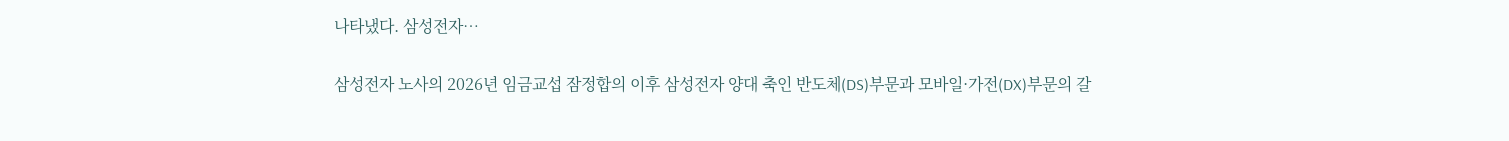나타냈다. 삼성전자…

삼성전자 노사의 2026년 임금교섭 잠정합의 이후 삼성전자 양대 축인 반도체(DS)부문과 모바일·가전(DX)부문의 갈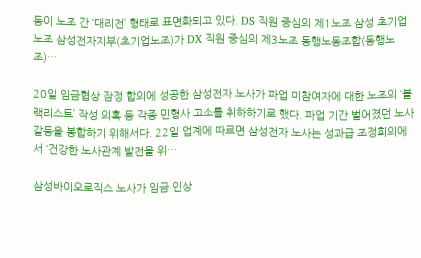등이 노조 간 ‘대리전’ 형태로 표면화되고 있다. DS 직원 중심의 제1노조 삼성 초기업노조 삼성전자지부(초기업노조)가 DX 직원 중심의 제3노조 동행노동조합(동행노조)…

20일 임금협상 잠정 합의에 성공한 삼성전자 노사가 파업 미참여자에 대한 노조의 ‘블랙리스트’ 작성 의혹 등 각종 민형사 고소를 취하하기로 했다. 파업 기간 벌어졌던 노사 갈등을 봉합하기 위해서다. 22일 업계에 따르면 삼성전자 노사는 성과급 조정회의에서 ‘건강한 노사관계 발전을 위…

삼성바이오로직스 노사가 임금 인상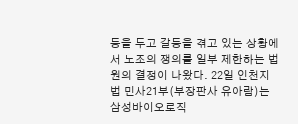등을 두고 갈등을 겪고 있는 상황에서 노조의 쟁의를 일부 제한하는 법원의 결정이 나왔다. 22일 인천지법 민사21부(부장판사 유아람)는 삼성바이오로직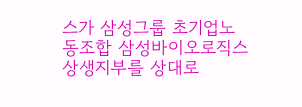스가 삼성그룹 초기업노동조합 삼성바이오로직스 상생지부를 상대로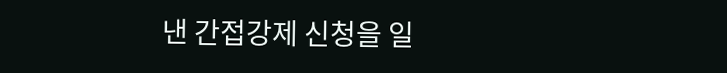낸 간접강제 신청을 일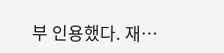부 인용했다. 재…